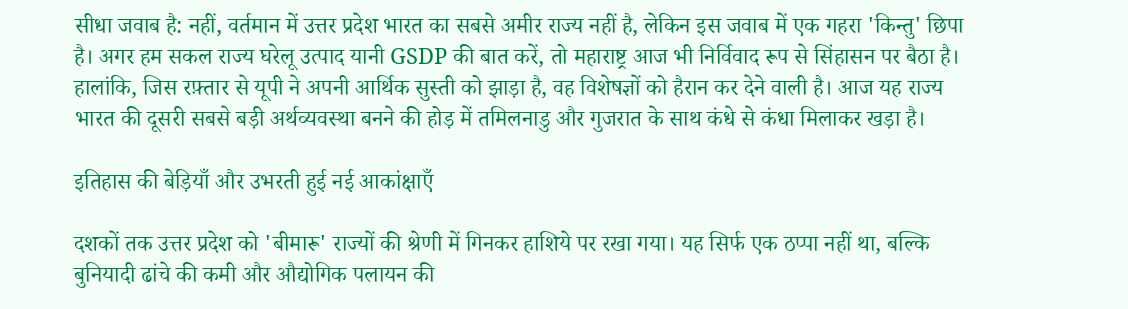सीधा जवाब है: नहीं, वर्तमान में उत्तर प्रदेश भारत का सबसे अमीर राज्य नहीं है, लेकिन इस जवाब में एक गहरा 'किन्तु' छिपा है। अगर हम सकल राज्य घरेलू उत्पाद यानी GSDP की बात करें, तो महाराष्ट्र आज भी निर्विवाद रूप से सिंहासन पर बैठा है। हालांकि, जिस रफ़्तार से यूपी ने अपनी आर्थिक सुस्ती को झाड़ा है, वह विशेषज्ञों को हैरान कर देने वाली है। आज यह राज्य भारत की दूसरी सबसे बड़ी अर्थव्यवस्था बनने की होड़ में तमिलनाडु और गुजरात के साथ कंधे से कंधा मिलाकर खड़ा है।

इतिहास की बेड़ियाँ और उभरती हुई नई आकांक्षाएँ

दशकों तक उत्तर प्रदेश को 'बीमारू' राज्यों की श्रेणी में गिनकर हाशिये पर रखा गया। यह सिर्फ एक ठप्पा नहीं था, बल्कि बुनियादी ढांचे की कमी और औद्योगिक पलायन की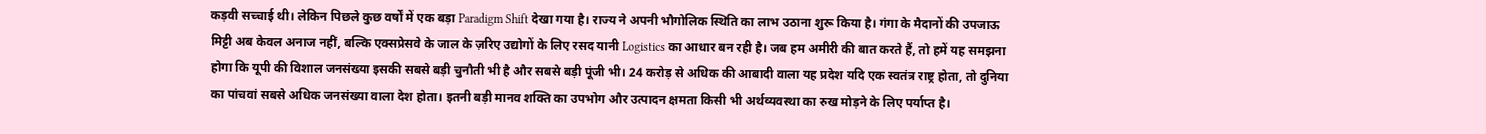कड़वी सच्चाई थी। लेकिन पिछले कुछ वर्षों में एक बड़ा Paradigm Shift देखा गया है। राज्य ने अपनी भौगोलिक स्थिति का लाभ उठाना शुरू किया है। गंगा के मैदानों की उपजाऊ मिट्टी अब केवल अनाज नहीं, बल्कि एक्सप्रेसवे के जाल के ज़रिए उद्योगों के लिए रसद यानी Logistics का आधार बन रही है। जब हम अमीरी की बात करते हैं, तो हमें यह समझना होगा कि यूपी की विशाल जनसंख्या इसकी सबसे बड़ी चुनौती भी है और सबसे बड़ी पूंजी भी। 24 करोड़ से अधिक की आबादी वाला यह प्रदेश यदि एक स्वतंत्र राष्ट्र होता, तो दुनिया का पांचवां सबसे अधिक जनसंख्या वाला देश होता। इतनी बड़ी मानव शक्ति का उपभोग और उत्पादन क्षमता किसी भी अर्थव्यवस्था का रुख मोड़ने के लिए पर्याप्त है।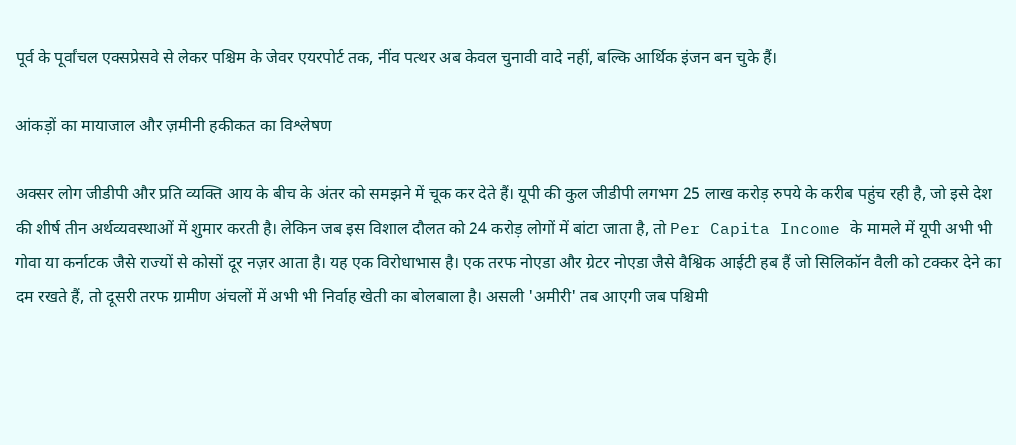पूर्व के पूर्वांचल एक्सप्रेसवे से लेकर पश्चिम के जेवर एयरपोर्ट तक, नींव पत्थर अब केवल चुनावी वादे नहीं, बल्कि आर्थिक इंजन बन चुके हैं।

आंकड़ों का मायाजाल और ज़मीनी हकीकत का विश्लेषण

अक्सर लोग जीडीपी और प्रति व्यक्ति आय के बीच के अंतर को समझने में चूक कर देते हैं। यूपी की कुल जीडीपी लगभग 25 लाख करोड़ रुपये के करीब पहुंच रही है, जो इसे देश की शीर्ष तीन अर्थव्यवस्थाओं में शुमार करती है। लेकिन जब इस विशाल दौलत को 24 करोड़ लोगों में बांटा जाता है, तो Per Capita Income के मामले में यूपी अभी भी गोवा या कर्नाटक जैसे राज्यों से कोसों दूर नज़र आता है। यह एक विरोधाभास है। एक तरफ नोएडा और ग्रेटर नोएडा जैसे वैश्विक आईटी हब हैं जो सिलिकॉन वैली को टक्कर देने का दम रखते हैं, तो दूसरी तरफ ग्रामीण अंचलों में अभी भी निर्वाह खेती का बोलबाला है। असली 'अमीरी' तब आएगी जब पश्चिमी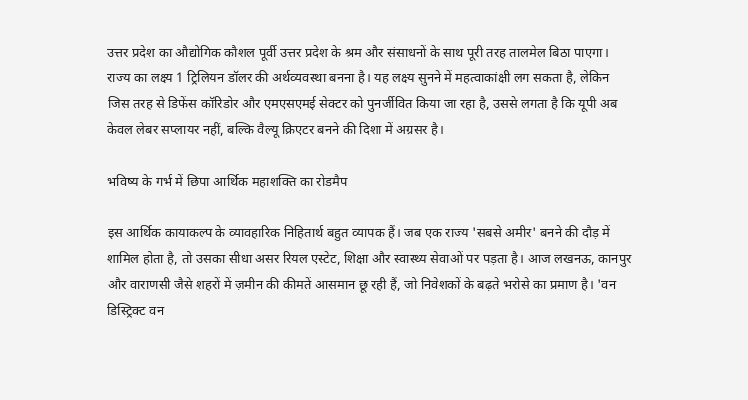उत्तर प्रदेश का औद्योगिक कौशल पूर्वी उत्तर प्रदेश के श्रम और संसाधनों के साथ पूरी तरह तालमेल बिठा पाएगा। राज्य का लक्ष्य 1 ट्रिलियन डॉलर की अर्थव्यवस्था बनना है। यह लक्ष्य सुनने में महत्वाकांक्षी लग सकता है, लेकिन जिस तरह से डिफेंस कॉरिडोर और एमएसएमई सेक्टर को पुनर्जीवित किया जा रहा है, उससे लगता है कि यूपी अब केवल लेबर सप्लायर नहीं, बल्कि वैल्यू क्रिएटर बनने की दिशा में अग्रसर है।

भविष्य के गर्भ में छिपा आर्थिक महाशक्ति का रोडमैप

इस आर्थिक कायाकल्प के व्यावहारिक निहितार्थ बहुत व्यापक हैं। जब एक राज्य 'सबसे अमीर' बनने की दौड़ में शामिल होता है, तो उसका सीधा असर रियल एस्टेट, शिक्षा और स्वास्थ्य सेवाओं पर पड़ता है। आज लखनऊ, कानपुर और वाराणसी जैसे शहरों में ज़मीन की कीमतें आसमान छू रही हैं, जो निवेशकों के बढ़ते भरोसे का प्रमाण है। 'वन डिस्ट्रिक्ट वन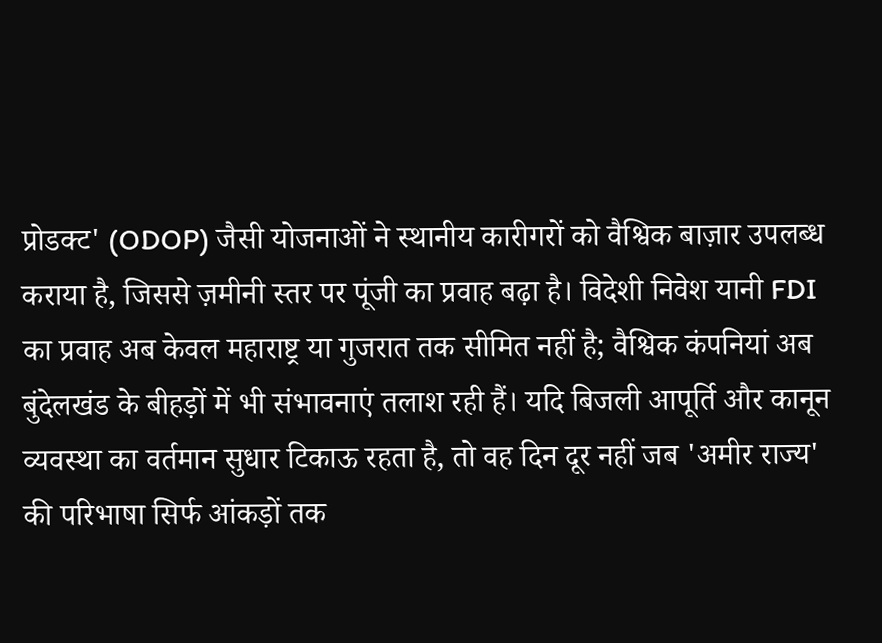प्रोडक्ट' (ODOP) जैसी योजनाओं ने स्थानीय कारीगरों को वैश्विक बाज़ार उपलब्ध कराया है, जिससे ज़मीनी स्तर पर पूंजी का प्रवाह बढ़ा है। विदेशी निवेश यानी FDI का प्रवाह अब केवल महाराष्ट्र या गुजरात तक सीमित नहीं है; वैश्विक कंपनियां अब बुंदेलखंड के बीहड़ों में भी संभावनाएं तलाश रही हैं। यदि बिजली आपूर्ति और कानून व्यवस्था का वर्तमान सुधार टिकाऊ रहता है, तो वह दिन दूर नहीं जब 'अमीर राज्य' की परिभाषा सिर्फ आंकड़ों तक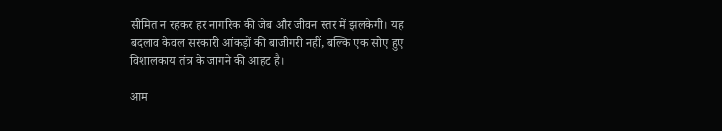सीमित न रहकर हर नागरिक की जेब और जीवन स्तर में झलकेगी। यह बदलाव केवल सरकारी आंकड़ों की बाजीगरी नहीं, बल्कि एक सोए हुए विशालकाय तंत्र के जागने की आहट है।

आम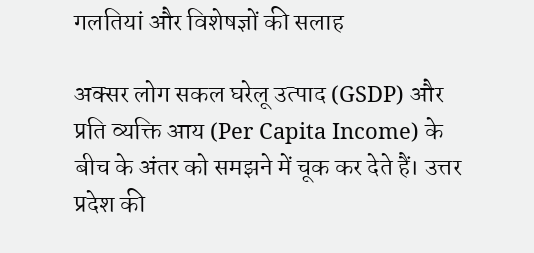गलतियां और विशेषज्ञों की सलाह

अक्सर लोग सकल घरेलू उत्पाद (GSDP) और प्रति व्यक्ति आय (Per Capita Income) के बीच के अंतर को समझने में चूक कर देते हैं। उत्तर प्रदेश की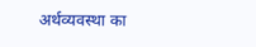अर्थव्यवस्था का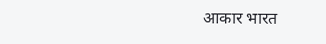आकार भारत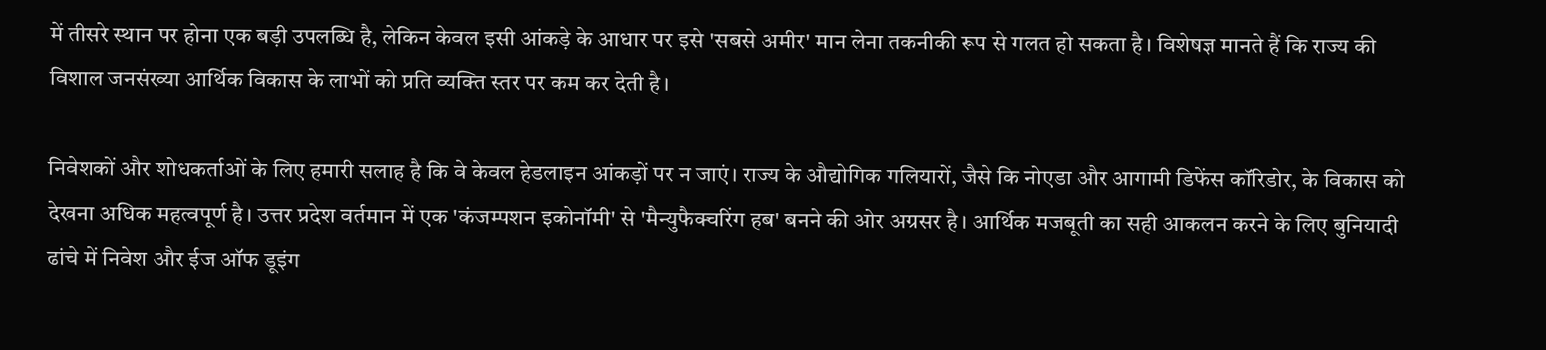में तीसरे स्थान पर होना एक बड़ी उपलब्धि है, लेकिन केवल इसी आंकड़े के आधार पर इसे 'सबसे अमीर' मान लेना तकनीकी रूप से गलत हो सकता है। विशेषज्ञ मानते हैं कि राज्य की विशाल जनसंख्या आर्थिक विकास के लाभों को प्रति व्यक्ति स्तर पर कम कर देती है।

निवेशकों और शोधकर्ताओं के लिए हमारी सलाह है कि वे केवल हेडलाइन आंकड़ों पर न जाएं। राज्य के औद्योगिक गलियारों, जैसे कि नोएडा और आगामी डिफेंस कॉरिडोर, के विकास को देखना अधिक महत्वपूर्ण है। उत्तर प्रदेश वर्तमान में एक 'कंजम्पशन इकोनॉमी' से 'मैन्युफैक्चरिंग हब' बनने की ओर अग्रसर है। आर्थिक मजबूती का सही आकलन करने के लिए बुनियादी ढांचे में निवेश और ईज ऑफ डूइंग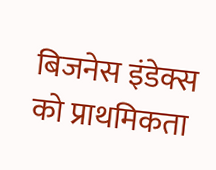बिजनेस इंडेक्स को प्राथमिकता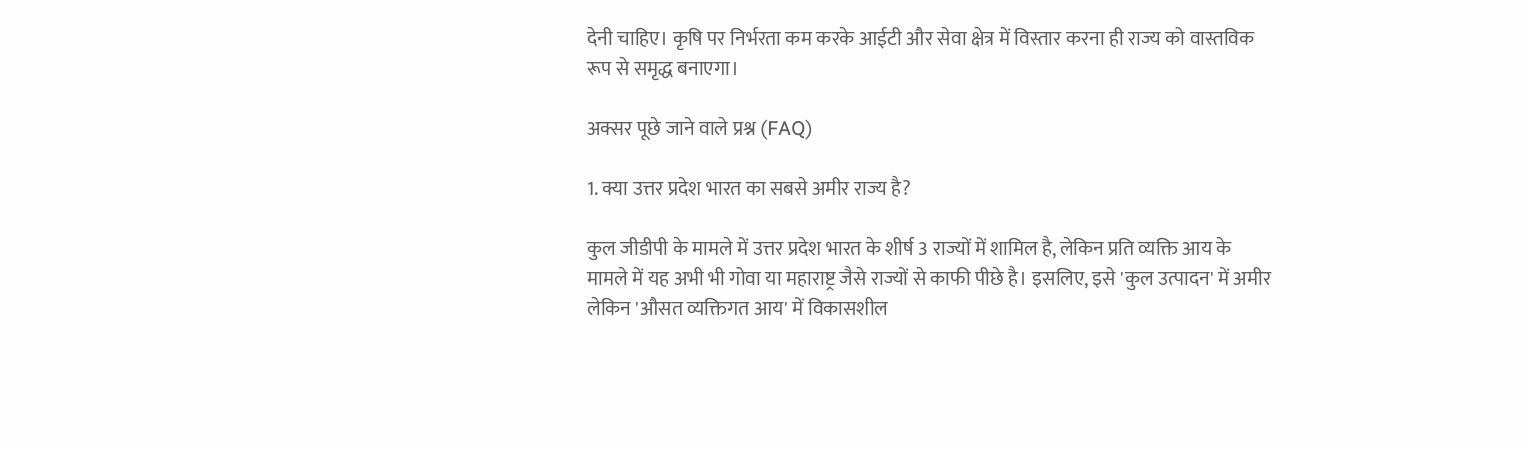देनी चाहिए। कृषि पर निर्भरता कम करके आईटी और सेवा क्षेत्र में विस्तार करना ही राज्य को वास्तविक रूप से समृद्ध बनाएगा।

अक्सर पूछे जाने वाले प्रश्न (FAQ)

1. क्या उत्तर प्रदेश भारत का सबसे अमीर राज्य है?

कुल जीडीपी के मामले में उत्तर प्रदेश भारत के शीर्ष 3 राज्यों में शामिल है, लेकिन प्रति व्यक्ति आय के मामले में यह अभी भी गोवा या महाराष्ट्र जैसे राज्यों से काफी पीछे है। इसलिए, इसे 'कुल उत्पादन' में अमीर लेकिन 'औसत व्यक्तिगत आय' में विकासशील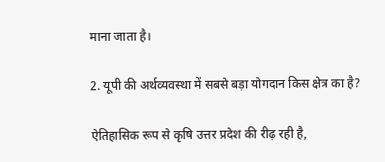माना जाता है।

2. यूपी की अर्थव्यवस्था में सबसे बड़ा योगदान किस क्षेत्र का है?

ऐतिहासिक रूप से कृषि उत्तर प्रदेश की रीढ़ रही है,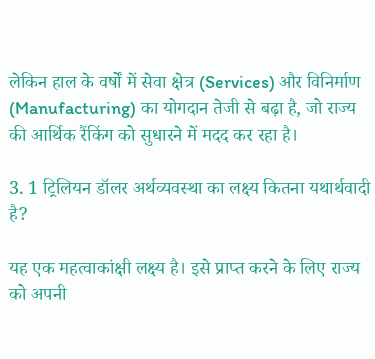लेकिन हाल के वर्षों में सेवा क्षेत्र (Services) और विनिर्माण (Manufacturing) का योगदान तेजी से बढ़ा है, जो राज्य की आर्थिक रैंकिंग को सुधारने में मदद कर रहा है।

3. 1 ट्रिलियन डॉलर अर्थव्यवस्था का लक्ष्य कितना यथार्थवादी है?

यह एक महत्वाकांक्षी लक्ष्य है। इसे प्राप्त करने के लिए राज्य को अपनी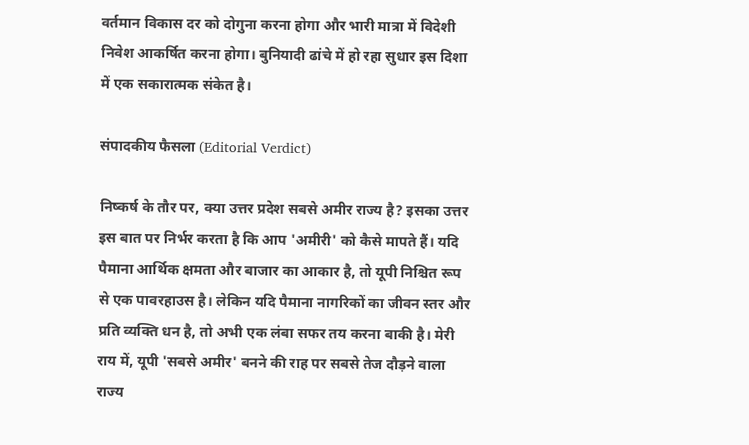वर्तमान विकास दर को दोगुना करना होगा और भारी मात्रा में विदेशी निवेश आकर्षित करना होगा। बुनियादी ढांचे में हो रहा सुधार इस दिशा में एक सकारात्मक संकेत है।

संपादकीय फैसला (Editorial Verdict)

निष्कर्ष के तौर पर, क्या उत्तर प्रदेश सबसे अमीर राज्य है? इसका उत्तर इस बात पर निर्भर करता है कि आप 'अमीरी' को कैसे मापते हैं। यदि पैमाना आर्थिक क्षमता और बाजार का आकार है, तो यूपी निश्चित रूप से एक पावरहाउस है। लेकिन यदि पैमाना नागरिकों का जीवन स्तर और प्रति व्यक्ति धन है, तो अभी एक लंबा सफर तय करना बाकी है। मेरी राय में, यूपी 'सबसे अमीर' बनने की राह पर सबसे तेज दौड़ने वाला राज्य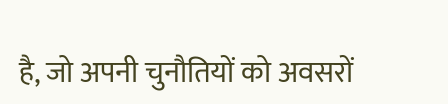है, जो अपनी चुनौतियों को अवसरों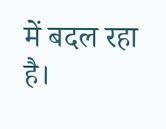में बदल रहा है।